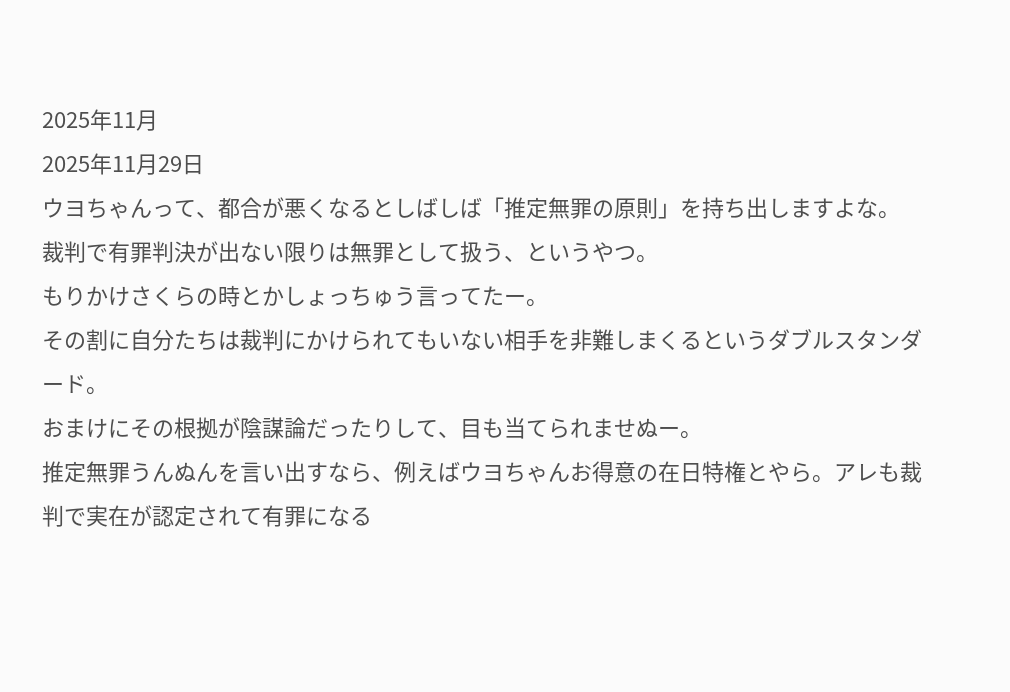2025年11月
2025年11月29日
ウヨちゃんって、都合が悪くなるとしばしば「推定無罪の原則」を持ち出しますよな。
裁判で有罪判決が出ない限りは無罪として扱う、というやつ。
もりかけさくらの時とかしょっちゅう言ってたー。
その割に自分たちは裁判にかけられてもいない相手を非難しまくるというダブルスタンダード。
おまけにその根拠が陰謀論だったりして、目も当てられませぬー。
推定無罪うんぬんを言い出すなら、例えばウヨちゃんお得意の在日特権とやら。アレも裁判で実在が認定されて有罪になる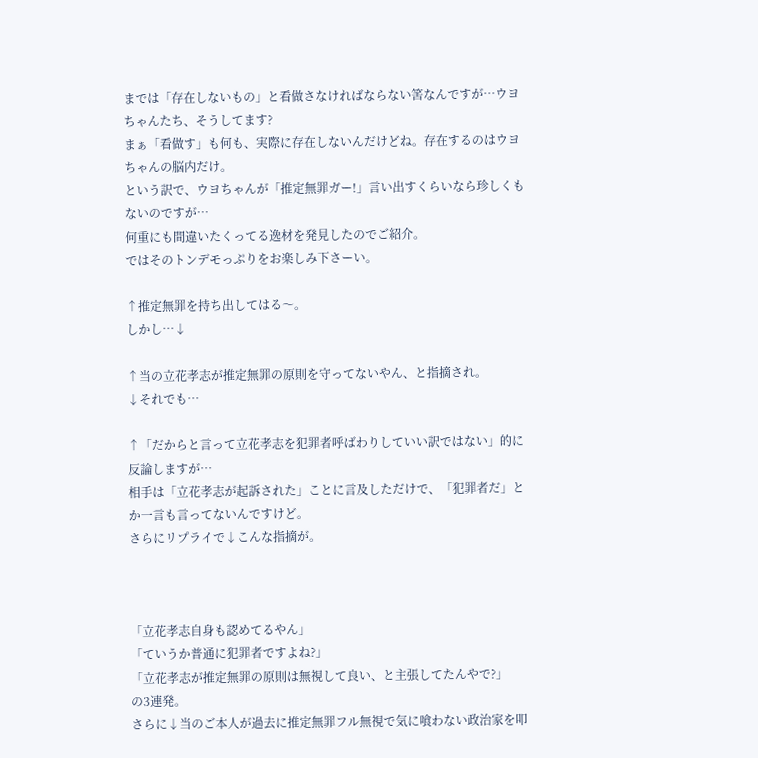までは「存在しないもの」と看做さなければならない筈なんですが…ウヨちゃんたち、そうしてます?
まぁ「看做す」も何も、実際に存在しないんだけどね。存在するのはウヨちゃんの脳内だけ。
という訳で、ウヨちゃんが「推定無罪ガー!」言い出すくらいなら珍しくもないのですが…
何重にも間違いたくってる逸材を発見したのでご紹介。
ではそのトンデモっぷりをお楽しみ下さーい。

↑推定無罪を持ち出してはる〜。
しかし…↓

↑当の立花孝志が推定無罪の原則を守ってないやん、と指摘され。
↓それでも…

↑「だからと言って立花孝志を犯罪者呼ばわりしていい訳ではない」的に反論しますが…
相手は「立花孝志が起訴された」ことに言及しただけで、「犯罪者だ」とか一言も言ってないんですけど。
さらにリプライで↓こんな指摘が。



「立花孝志自身も認めてるやん」
「ていうか普通に犯罪者ですよね?」
「立花孝志が推定無罪の原則は無視して良い、と主張してたんやで?」
の3連発。
さらに↓当のご本人が過去に推定無罪フル無視で気に喰わない政治家を叩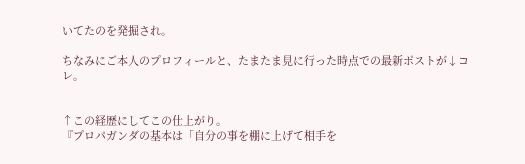いてたのを発掘され。

ちなみにご本人のプロフィールと、たまたま見に行った時点での最新ポストが↓コレ。


↑この経歴にしてこの仕上がり。
『プロパガンダの基本は「自分の事を棚に上げて相手を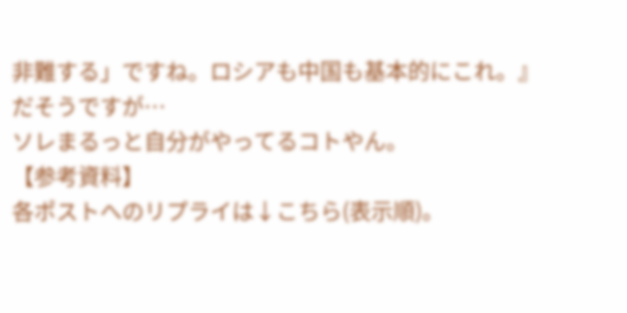非難する」ですね。ロシアも中国も基本的にこれ。』
だそうですが…
ソレまるっと自分がやってるコトやん。
【参考資料】
各ポストへのリプライは↓こちら(表示順)。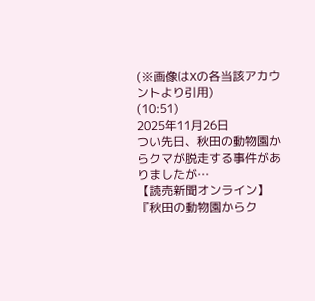(※画像はXの各当該アカウントより引用)
(10:51)
2025年11月26日
つい先日、秋田の動物園からクマが脱走する事件がありましたが…
【読売新聞オンライン】
『秋田の動物園からク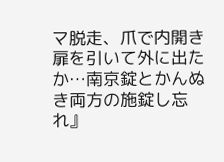マ脱走、爪で内開き扉を引いて外に出たか…南京錠とかんぬき両方の施錠し忘れ』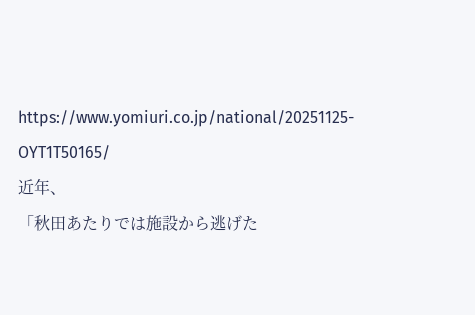https://www.yomiuri.co.jp/national/20251125-OYT1T50165/
近年、
「秋田あたりでは施設から逃げた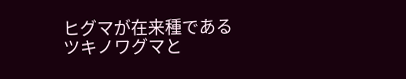ヒグマが在来種であるツキノワグマと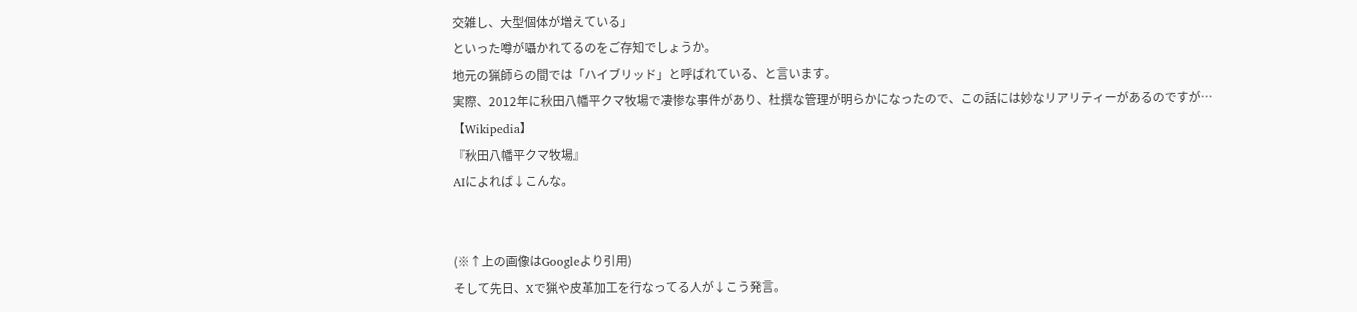交雑し、大型個体が増えている」
といった噂が囁かれてるのをご存知でしょうか。
地元の猟師らの間では「ハイブリッド」と呼ばれている、と言います。
実際、2012年に秋田八幡平クマ牧場で凄惨な事件があり、杜撰な管理が明らかになったので、この話には妙なリアリティーがあるのですが…
【Wikipedia】
『秋田八幡平クマ牧場』
AIによれば↓こんな。


(※↑上の画像はGoogleより引用)
そして先日、Xで猟や皮革加工を行なってる人が↓こう発言。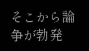そこから論争が勃発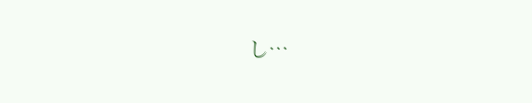し…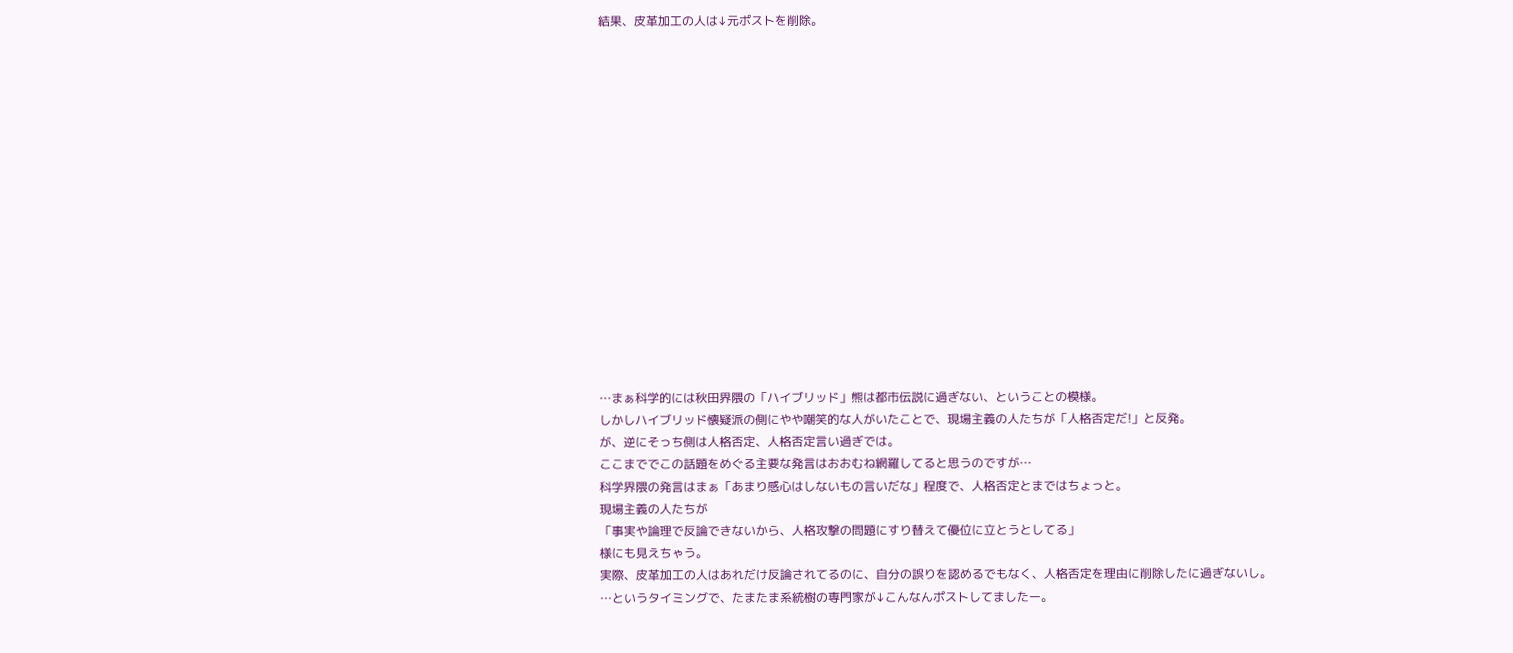結果、皮革加工の人は↓元ポストを削除。
















…まぁ科学的には秋田界隈の「ハイブリッド」熊は都市伝説に過ぎない、ということの模様。
しかしハイブリッド懐疑派の側にやや嘲笑的な人がいたことで、現場主義の人たちが「人格否定だ!」と反発。
が、逆にそっち側は人格否定、人格否定言い過ぎでは。
ここまででこの話題をめぐる主要な発言はおおむね網羅してると思うのですが…
科学界隈の発言はまぁ「あまり感心はしないもの言いだな」程度で、人格否定とまではちょっと。
現場主義の人たちが
「事実や論理で反論できないから、人格攻撃の問題にすり替えて優位に立とうとしてる」
様にも見えちゃう。
実際、皮革加工の人はあれだけ反論されてるのに、自分の誤りを認めるでもなく、人格否定を理由に削除したに過ぎないし。
…というタイミングで、たまたま系統樹の専門家が↓こんなんポストしてましたー。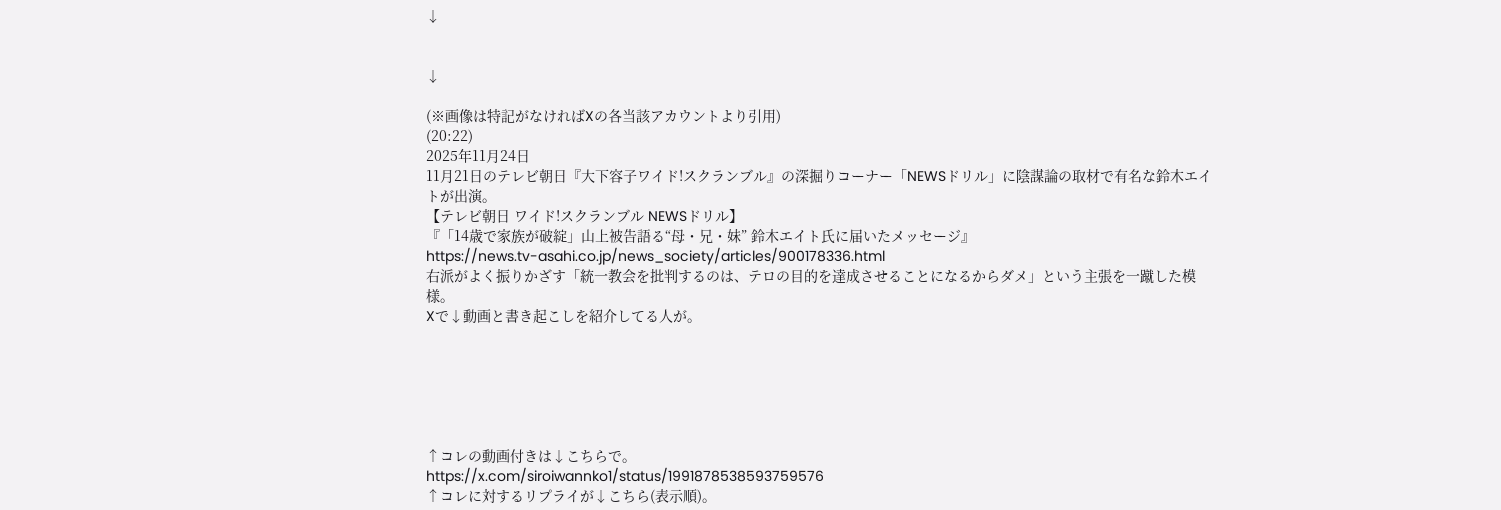↓


↓

(※画像は特記がなければXの各当該アカウントより引用)
(20:22)
2025年11月24日
11月21日のテレビ朝日『大下容子ワイド!スクランブル』の深掘りコーナー「NEWSドリル」に陰謀論の取材で有名な鈴木エイトが出演。
【テレビ朝日 ワイド!スクランブル NEWSドリル】
『「14歳で家族が破綻」山上被告語る“母・兄・妹” 鈴木エイト氏に届いたメッセージ』
https://news.tv-asahi.co.jp/news_society/articles/900178336.html
右派がよく振りかざす「統一教会を批判するのは、テロの目的を達成させることになるからダメ」という主張を一蹴した模様。
Xで↓動画と書き起こしを紹介してる人が。






↑コレの動画付きは↓こちらで。
https://x.com/siroiwannko1/status/1991878538593759576
↑コレに対するリプライが↓こちら(表示順)。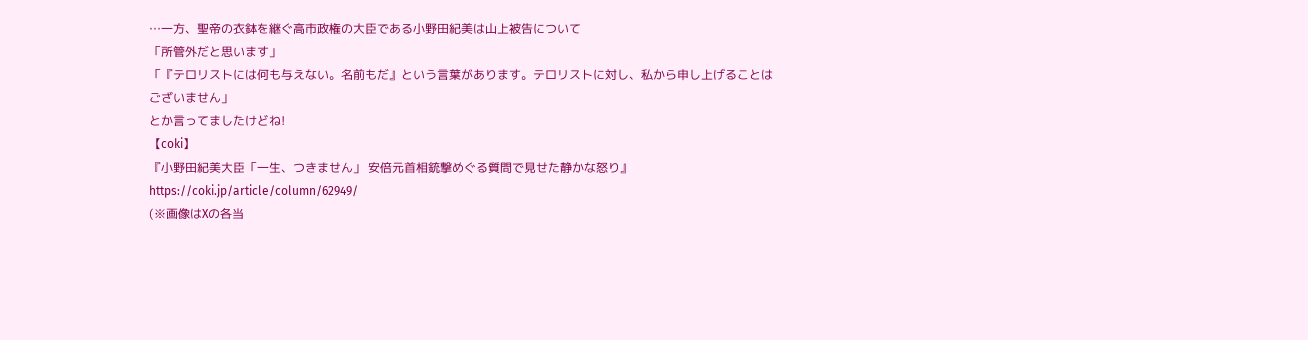…一方、聖帝の衣鉢を継ぐ高市政権の大臣である小野田紀美は山上被告について
「所管外だと思います」
「『テロリストには何も与えない。名前もだ』という言葉があります。テロリストに対し、私から申し上げることはございません」
とか言ってましたけどね!
【coki】
『小野田紀美大臣「一生、つきません」 安倍元首相銃撃めぐる質問で見せた静かな怒り』
https://coki.jp/article/column/62949/
(※画像はXの各当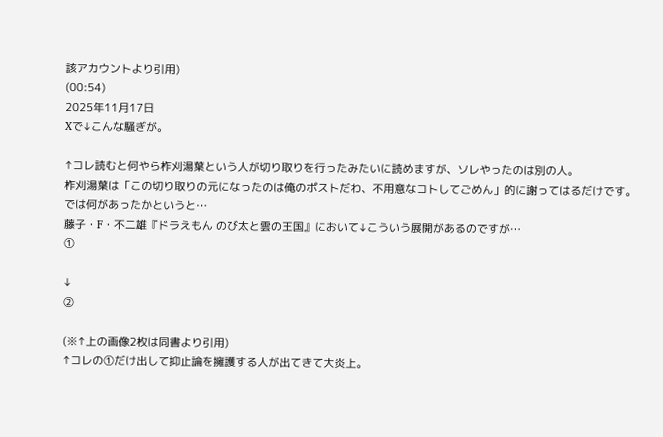該アカウントより引用)
(00:54)
2025年11月17日
Xで↓こんな騒ぎが。

↑コレ読むと何やら柞刈湯葉という人が切り取りを行ったみたいに読めますが、ソレやったのは別の人。
柞刈湯葉は「この切り取りの元になったのは俺のポストだわ、不用意なコトしてごめん」的に謝ってはるだけです。
では何があったかというと…
藤子・F・不二雄『ドラえもん のび太と雲の王国』において↓こういう展開があるのですが…
①

↓
②

(※↑上の画像2枚は同書より引用)
↑コレの①だけ出して抑止論を擁護する人が出てきて大炎上。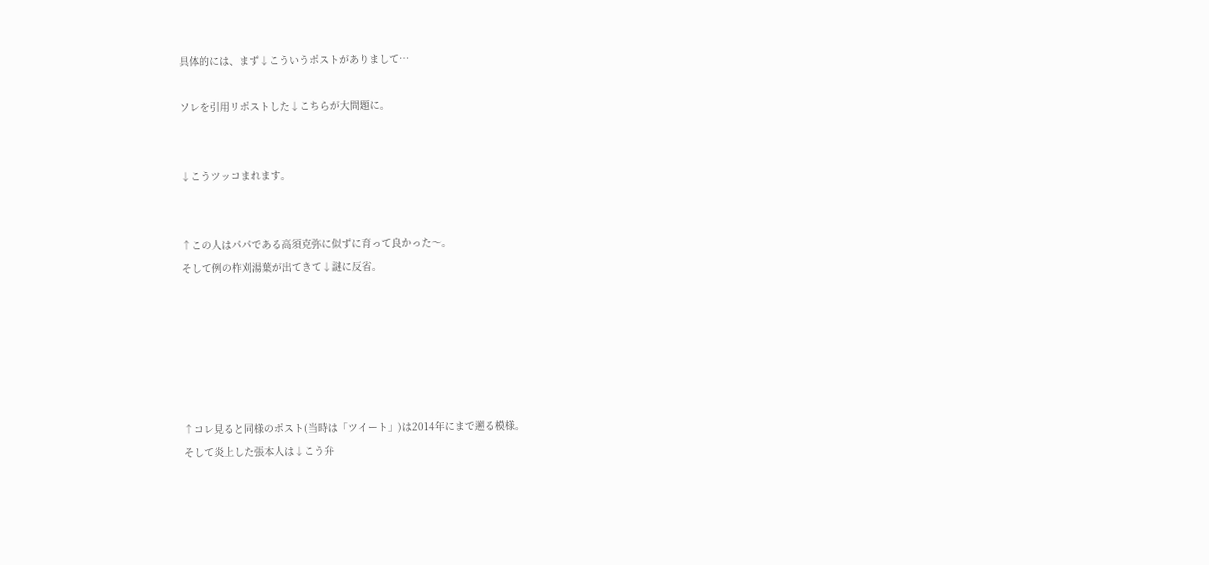具体的には、まず↓こういうポストがありまして…

ソレを引用リポストした↓こちらが大問題に。


↓こうツッコまれます。


↑この人はパパである高須克弥に似ずに育って良かった〜。
そして例の柞刈湯葉が出てきて↓謎に反省。






↑コレ見ると同様のポスト(当時は「ツイート」)は2014年にまで遡る模様。
そして炎上した張本人は↓こう弁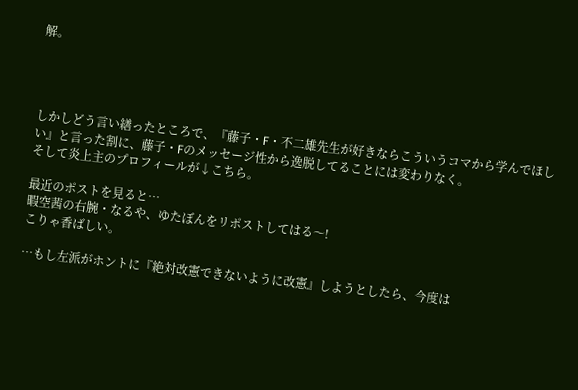解。




しかしどう言い繕ったところで、『藤子・F・不二雄先生が好きならこういうコマから学んでほしい』と言った割に、藤子・Fのメッセージ性から逸脱してることには変わりなく。
そして炎上主のプロフィールが↓こちら。

最近のポストを見ると…
暇空茜の右腕・なるや、ゆたぼんをリポストしてはる〜!
こりゃ香ばしい。

…もし左派がホントに『絶対改憲できないように改憲』しようとしたら、今度は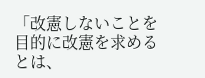「改憲しないことを目的に改憲を求めるとは、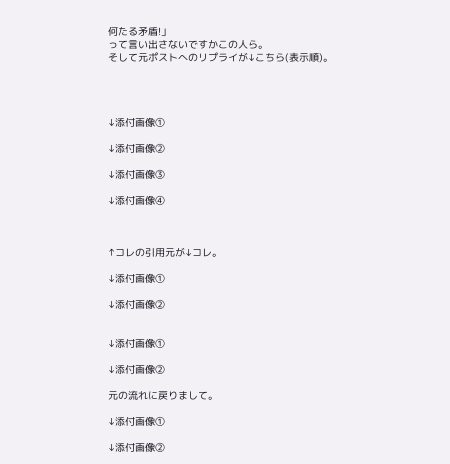何たる矛盾!」
って言い出さないですかこの人ら。
そして元ポストへのリプライが↓こちら(表示順)。




↓添付画像①

↓添付画像②

↓添付画像③

↓添付画像④



↑コレの引用元が↓コレ。

↓添付画像①

↓添付画像②


↓添付画像①

↓添付画像②

元の流れに戻りまして。

↓添付画像①

↓添付画像②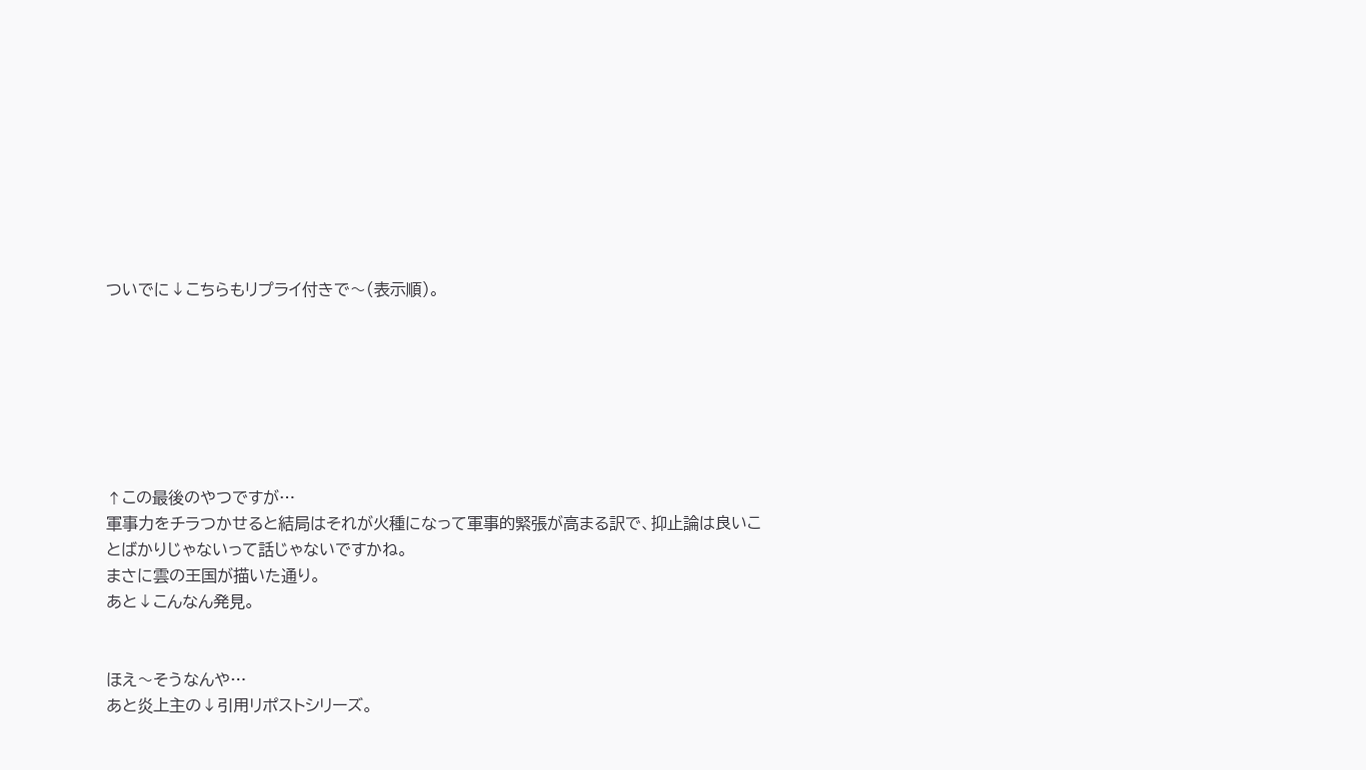ついでに↓こちらもリプライ付きで〜(表示順)。







↑この最後のやつですが…
軍事力をチラつかせると結局はそれが火種になって軍事的緊張が高まる訳で、抑止論は良いことばかりじゃないって話じゃないですかね。
まさに雲の王国が描いた通り。
あと↓こんなん発見。


ほえ〜そうなんや…
あと炎上主の↓引用リポストシリーズ。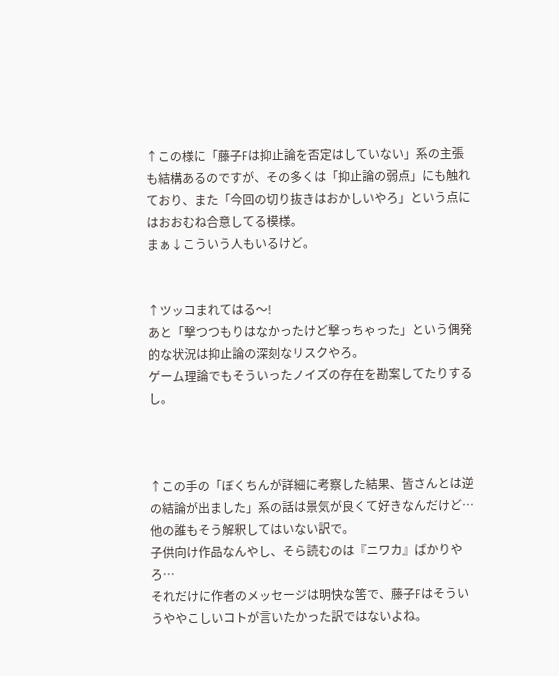↑この様に「藤子Fは抑止論を否定はしていない」系の主張も結構あるのですが、その多くは「抑止論の弱点」にも触れており、また「今回の切り抜きはおかしいやろ」という点にはおおむね合意してる模様。
まぁ↓こういう人もいるけど。


↑ツッコまれてはる〜!
あと「撃つつもりはなかったけど撃っちゃった」という偶発的な状況は抑止論の深刻なリスクやろ。
ゲーム理論でもそういったノイズの存在を勘案してたりするし。



↑この手の「ぼくちんが詳細に考察した結果、皆さんとは逆の結論が出ました」系の話は景気が良くて好きなんだけど…他の誰もそう解釈してはいない訳で。
子供向け作品なんやし、そら読むのは『ニワカ』ばかりやろ…
それだけに作者のメッセージは明快な筈で、藤子Fはそういうややこしいコトが言いたかった訳ではないよね。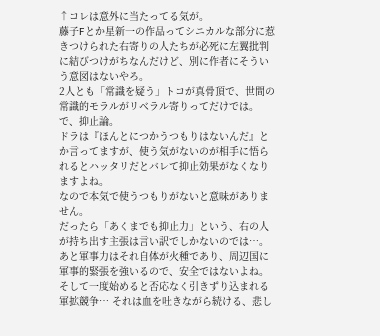↑コレは意外に当たってる気が。
藤子Fとか星新一の作品ってシニカルな部分に惹きつけられた右寄りの人たちが必死に左翼批判に結びつけがちなんだけど、別に作者にそういう意図はないやろ。
2人とも「常識を疑う」トコが真骨頂で、世間の常識的モラルがリベラル寄りってだけでは。
で、抑止論。
ドラは『ほんとにつかうつもりはないんだ』とか言ってますが、使う気がないのが相手に悟られるとハッタリだとバレて抑止効果がなくなりますよね。
なので本気で使うつもりがないと意味がありません。
だったら「あくまでも抑止力」という、右の人が持ち出す主張は言い訳でしかないのでは…。
あと軍事力はそれ自体が火種であり、周辺国に軍事的緊張を強いるので、安全ではないよね。
そして一度始めると否応なく引きずり込まれる軍拡競争… それは血を吐きながら続ける、悲し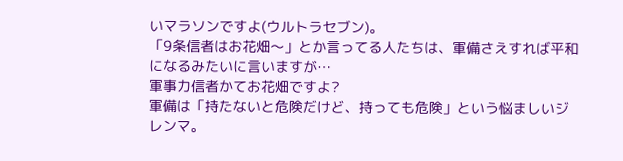いマラソンですよ(ウルトラセブン)。
「9条信者はお花畑〜」とか言ってる人たちは、軍備さえすれば平和になるみたいに言いますが…
軍事力信者かてお花畑ですよ?
軍備は「持たないと危険だけど、持っても危険」という悩ましいジレンマ。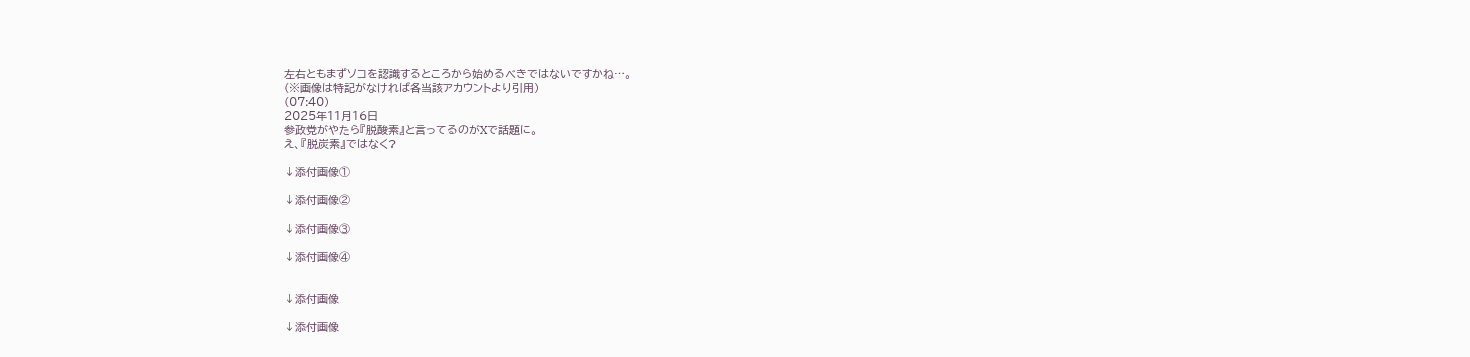左右ともまずソコを認識するところから始めるべきではないですかね…。
(※画像は特記がなければ各当該アカウントより引用)
(07:40)
2025年11月16日
参政党がやたら『脱酸素』と言ってるのがXで話題に。
え、『脱炭素』ではなく?

↓添付画像①

↓添付画像②

↓添付画像③

↓添付画像④


↓添付画像

↓添付画像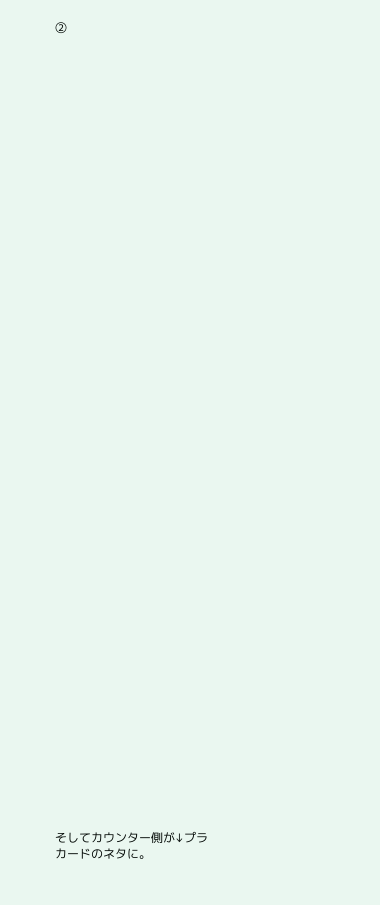②

















































そしてカウンター側が↓プラカードのネタに。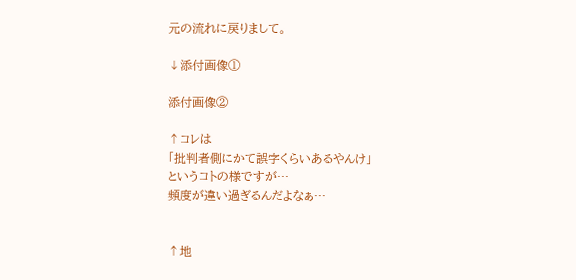元の流れに戻りまして。

↓添付画像①

添付画像②

↑コレは
「批判者側にかて誤字くらいあるやんけ」
というコトの様ですが…
頻度が違い過ぎるんだよなぁ…


↑地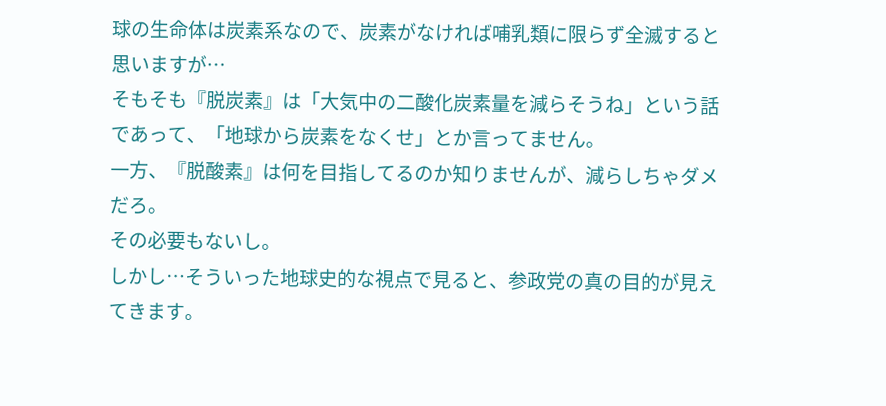球の生命体は炭素系なので、炭素がなければ哺乳類に限らず全滅すると思いますが…
そもそも『脱炭素』は「大気中の二酸化炭素量を減らそうね」という話であって、「地球から炭素をなくせ」とか言ってません。
一方、『脱酸素』は何を目指してるのか知りませんが、減らしちゃダメだろ。
その必要もないし。
しかし…そういった地球史的な視点で見ると、参政党の真の目的が見えてきます。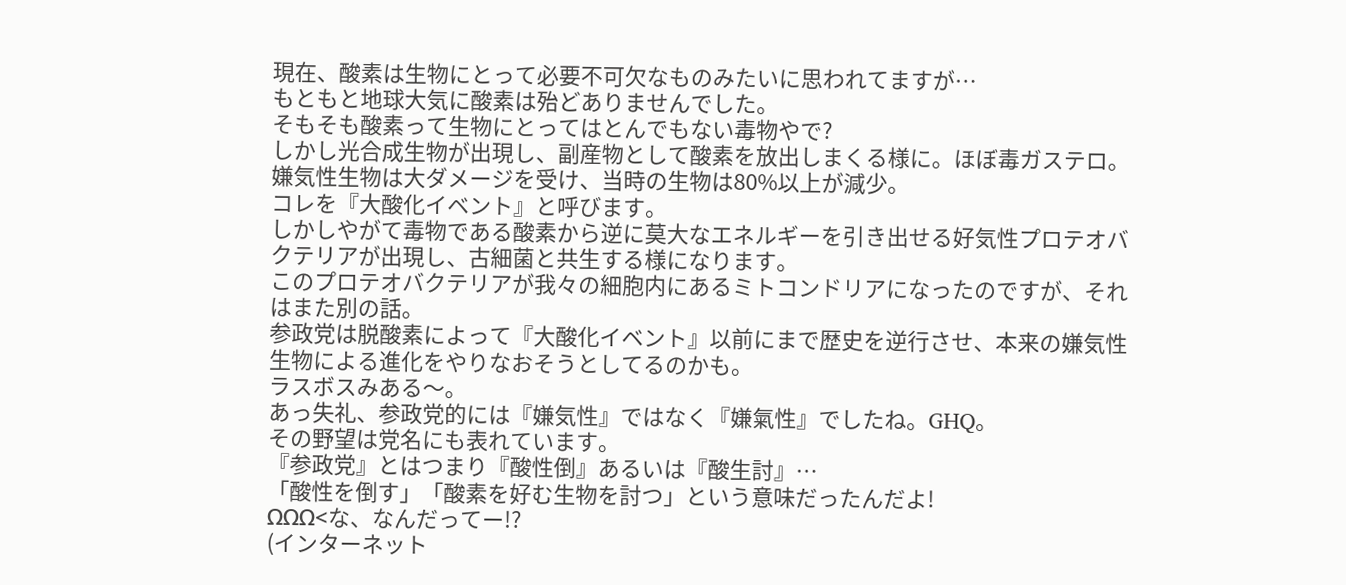現在、酸素は生物にとって必要不可欠なものみたいに思われてますが…
もともと地球大気に酸素は殆どありませんでした。
そもそも酸素って生物にとってはとんでもない毒物やで?
しかし光合成生物が出現し、副産物として酸素を放出しまくる様に。ほぼ毒ガステロ。
嫌気性生物は大ダメージを受け、当時の生物は80%以上が減少。
コレを『大酸化イベント』と呼びます。
しかしやがて毒物である酸素から逆に莫大なエネルギーを引き出せる好気性プロテオバクテリアが出現し、古細菌と共生する様になります。
このプロテオバクテリアが我々の細胞内にあるミトコンドリアになったのですが、それはまた別の話。
参政党は脱酸素によって『大酸化イベント』以前にまで歴史を逆行させ、本来の嫌気性生物による進化をやりなおそうとしてるのかも。
ラスボスみある〜。
あっ失礼、参政党的には『嫌気性』ではなく『嫌氣性』でしたね。GHQ。
その野望は党名にも表れています。
『参政党』とはつまり『酸性倒』あるいは『酸生討』…
「酸性を倒す」「酸素を好む生物を討つ」という意味だったんだよ!
ΩΩΩ<な、なんだってー!?
(インターネット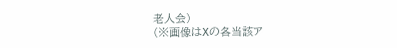老人会)
(※画像はXの各当該ア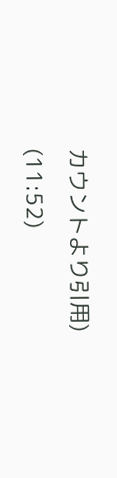カウントより引用)
(11:52)